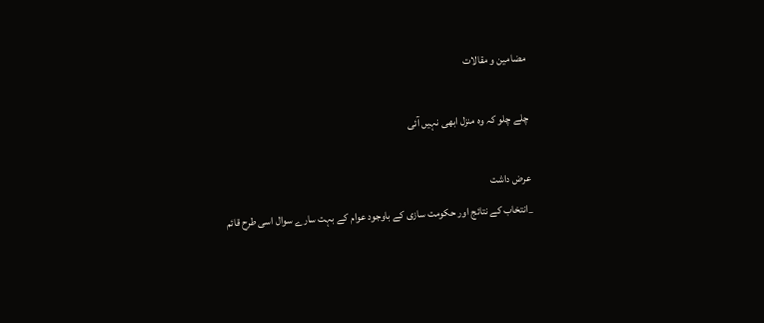مضامین و مقالات

چلے چلو کہ وہ منزل ابھی نہیں آئی

عرض داشت
_انتخاب کے نتائج اور حکومت سازی کے باوجود عوام کے بہت سارے سوال اسی طرح قائم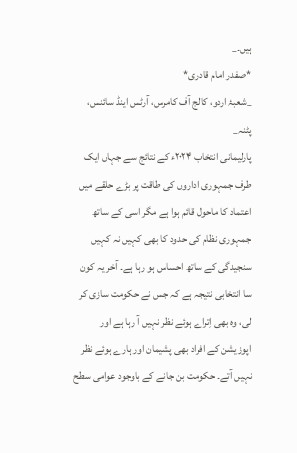ہیں۔_
*صفدر امام قادری*
_شعبۂ اردو، کالج آف کامرس، آرٹس اینڈ سائنس، پٹنہ_
پارلیمانی انتخاب ۲۰۲۴ء کے نتائج سے جہاں ایک طرف جمہوری اداروں کی طاقت پر بڑے حلقے میں اعتماد کا ماحول قائم ہوا ہے مگر اسی کے ساتھ جمہوری نظام کی حدود کا بھی کہیں نہ کہیں سنجیدگی کے ساتھ احساس ہو رہا ہے۔ آخر یہ کون سا انتخابی نتیجہ ہے کہ جس نے حکومت سازی کر لی، وہ بھی اِتراے ہوئے نظر نہیں آ رہا ہے اور اپوزیشن کے افراد بھی پشیمان اور ہارے ہوئے نظر نہیں آتے۔ حکومت بن جانے کے باوجود عوامی سطح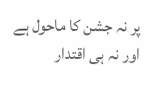پر نہ جشن کا ماحول ہے اور نہ ہی اقتدار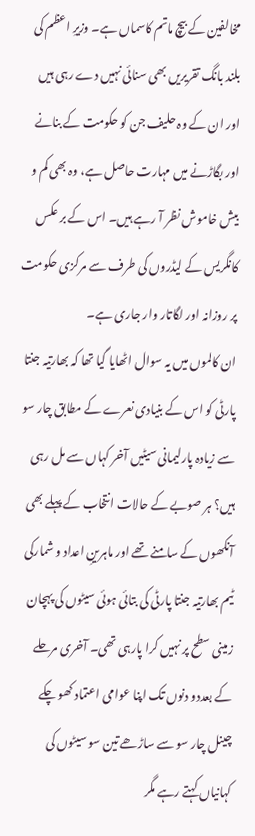مخالفین کے بیچ ماتم کاسماں ہے۔ وزیرِ اعظم کی بلند بانگ تقریریں بھی سنائی نہیں دے رہی ہیں اور ان کے وہ حلیف جن کو حکومت کے بنانے اور بگاڑنے میں مہارت حاصل ہے، وہ بھی کم و بیش خاموش نظر آ رہے ہیں۔ اس کے بر عکس کانگریس کے لیڈروں کی طرف سے مرکزی حکومت پر روزانہ اور لگاتار وار جاری ہے۔
ان کالموں میں یہ سوال اٹھایا گیا تھا کہ بھارتیہ جنتا پارٹی کو اس کے بنیادی نعرے کے مطابق چار سو سے زیادہ پارلیمانی سیٹیں آخر کہاں سے مل رہی ہیں؟ ہر صوبے کے حالات انتخاب کے پہلے بھی آنکھوں کے سامنے تھے اور ماہرینِ اعداد و شمارکی ٹیم بھارتیہ جنتا پارٹی کی بتائی ہوئی سیٹوں کی پہچان زمینی سطح پر نہیں کرا پارہی تھی۔ آخری مرحلے کے بعددو دنوں تک اپنا عوامی اعتماد کھو چکے چینل چار سو سے ساڑھے تین سو سیٹوں کی کہانیاں کہتے رہے مگر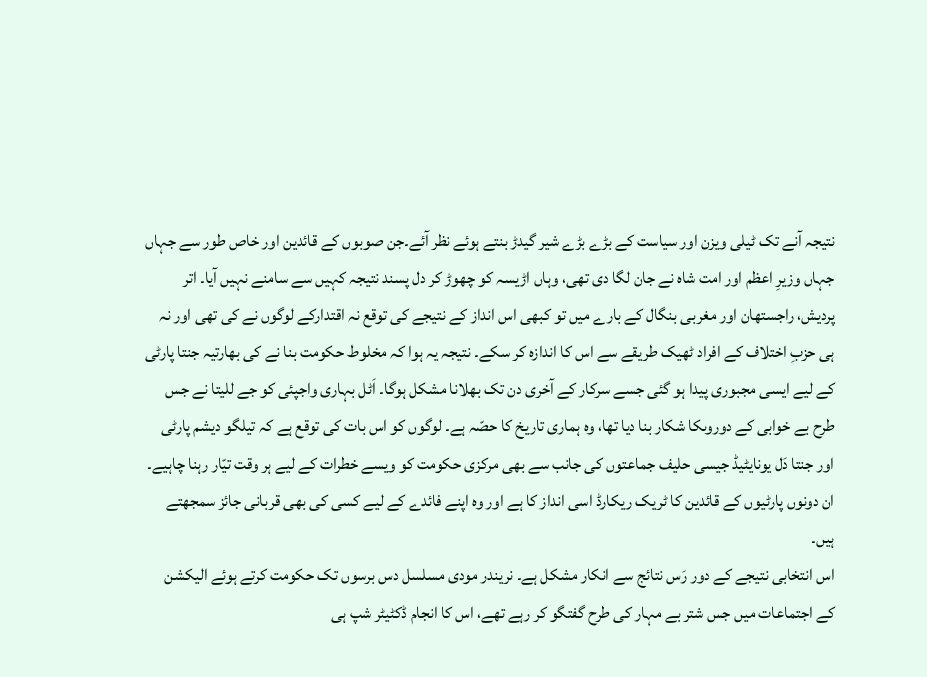نتیجہ آنے تک ٹیلی ویزن اور سیاست کے بڑے بڑے شیر گیدڑ بنتے ہوئے نظر آئے۔جن صوبوں کے قائدین اور خاص طور سے جہاں جہاں وزیرِ اعظم اور امت شاہ نے جان لگا دی تھی، وہاں اڑیسہ کو چھوڑ کر دل پسند نتیجہ کہیں سے سامنے نہیں آیا۔ اتر پردیش، راجستھان اور مغربی بنگال کے بارے میں تو کبھی اس انداز کے نتیجے کی توقع نہ اقتدارکے لوگوں نے کی تھی اور نہ ہی حزبِ اختلاف کے افراد ٹھیک طریقے سے اس کا اندازہ کر سکے۔ نتیجہ یہ ہوا کہ مخلوط حکومت بنا نے کی بھارتیہ جنتا پارٹی کے لیے ایسی مجبوری پیدا ہو گئی جسے سرکار کے آخری دن تک بھلانا مشکل ہوگا۔ اَٹل بہاری واجپئی کو جے للیتا نے جس طرح بے خوابی کے دوروںکا شکار بنا دیا تھا، وہ ہماری تاریخ کا حصّہ ہے۔ لوگوں کو اس بات کی توقع ہے کہ تیلگو دیشم پارٹی اور جنتا دَل یونایٹیڈ جیسی حلیف جماعتوں کی جانب سے بھی مرکزی حکومت کو ویسے خطرات کے لیے ہر وقت تیّار رہنا چاہیے۔ ان دونوں پارٹیوں کے قائدین کا ٹریک ریکارڈ اسی انداز کا ہے اور وہ اپنے فائدے کے لیے کسی کی بھی قربانی جائز سمجھتے ہیں۔
اس انتخابی نتیجے کے دور رَس نتائج سے انکار مشکل ہے۔ نریندر مودی مسلسل دس برسوں تک حکومت کرتے ہوئے الیکشن کے اجتماعات میں جس شتر بے مہار کی طرح گفتگو کر رہے تھے، اس کا انجام ڈکٹیٹر شپ ہی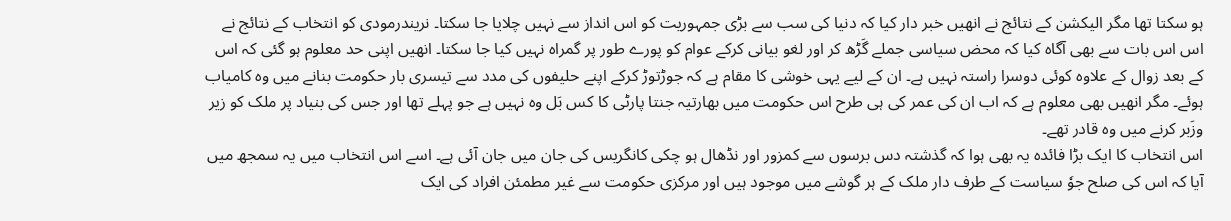ہو سکتا تھا مگر الیکشن کے نتائج نے انھیں خبر دار کیا کہ دنیا کی سب سے بڑی جمہوریت کو اس انداز سے نہیں چلایا جا سکتا۔ نریندرمودی کو انتخاب کے نتائج نے اس اس بات سے بھی آگاہ کیا کہ محض سیاسی جملے گَڑھ کر اور لغو بیانی کرکے عوام کو پورے طور پر گمراہ نہیں کیا جا سکتا۔ انھیں اپنی حد معلوم ہو گئی کہ اس کے بعد زوال کے علاوہ کوئی دوسرا راستہ نہیں ہے۔ ان کے لیے یہی خوشی کا مقام ہے کہ جوڑتوڑ کرکے اپنے حلیفوں کی مدد سے تیسری بار حکومت بنانے میں وہ کامیاب ہوئے۔ مگر انھیں بھی معلوم ہے کہ اب ان کی عمر کی ہی طرح اس حکومت میں بھارتیہ جنتا پارٹی کا کس بَل وہ نہیں ہے جو پہلے تھا اور جس کی بنیاد پر ملک کو زیر وزَبر کرنے میں وہ قادر تھے۔
اس انتخاب کا ایک بڑا فائدہ یہ بھی ہوا کہ گذشتہ دس برسوں سے کمزور اور نڈھال ہو چکی کانگریس کی جان میں جان آئی ہے۔ اسے اس انتخاب میں یہ سمجھ میں آیا کہ اس کی صلح جوٗ سیاست کے طرف دار ملک کے ہر گوشے میں موجود ہیں اور مرکزی حکومت سے غیر مطمئن افراد کی ایک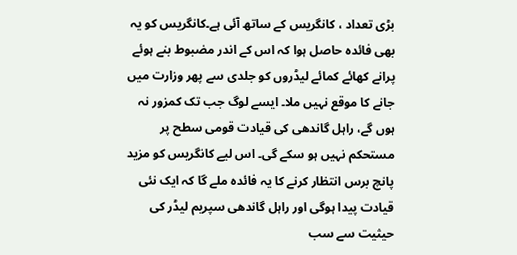بڑی تعداد ، کانگریس کے ساتھ آئی ہے۔کانگریس کو یہ بھی فائدہ حاصل ہوا کہ اس کے اندر مضبوط بنے ہوئے پرانے کھائے کمائے لیڈروں کو جلدی سے پھر وزارت میں جانے کا موقع نہیں ملا۔ ایسے لوگ جب تک کمزور نہ ہوں گے، راہل گاندھی کی قیادت قومی سطح پر مستحکم نہیں ہو سکے گی۔ اس لیے کانگریس کو مزید پانچ برس انتظار کرنے کا یہ فائدہ ملے گا کہ ایک نئی قیادت پیدا ہوگی اور راہل گاندھی سپریم لیڈر کی حیثیت سے سب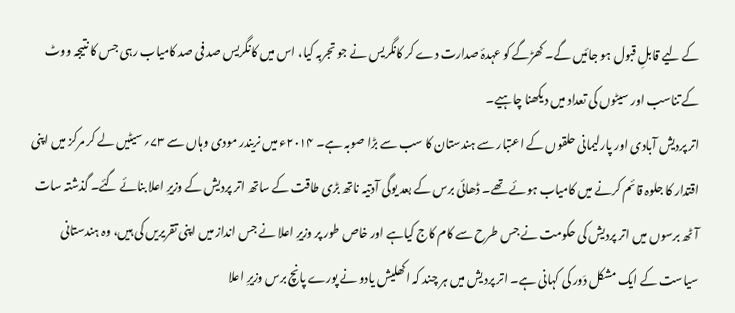کے لیے قابلِ قبول ہو جائیں گے۔ کھڑگے کو عہدۂ صدارت دے کر کانگریس نے جو تجربہ کیا، اس میں کانگریس صد فی صد کامیاب رہی جس کا نتیجہ ووٹ کے تناسب اور سیٹوں کی تعداد میں دیکھنا چاہیے۔
اتر پردیش آبادی اور پارلیمانی حلقوں کے اعتبار سے ہندستان کا سب سے بڑا صوبہ ہے۔ ۲۰۱۴ء میں نریندر مودی وہاں سے ۷۳؍سیٹیں لے کر مرکز میں اپنی اقتدار کا جلوہ قائم کرنے میں کامیاب ہوئے تھے۔ ڈھائی برس کے بعد یوگی آدتیہ ناتھ بڑی طاقت کے ساتھ اتر پردیش کے وزیرِ اعلا بنائے گئے۔ گذشتہ سات آٹھ برسوں میں اتر پردیش کی حکومت نے جس طرح سے کام کاج کیاہے اور خاص طور پر وزیرِ اعلا نے جس انداز میں اپنی تقریریں کی ہیں، وہ ہندستانی سیاست کے ایک مشکل دَور کی کہانی ہے۔ اتر پردیش میں ہر چند کہ اکھلیش یادو نے پورے پانچ برس وزیرِ اعلا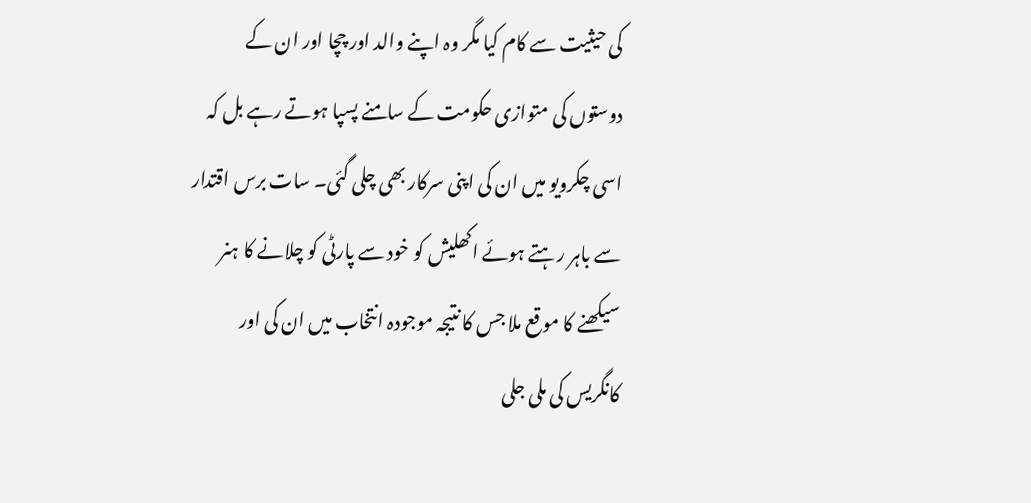کی حیثیت سے کام کیا مگر وہ اپنے والد اور چچا اور ان کے دوستوں کی متوازی حکومت کے سامنے پسپا ہوتے رہے بل کہ اسی چکرویو میں ان کی اپنی سرکار بھی چلی گئی۔ سات برس اقتدار سے باہر رہتے ہوئے اکھلیش کو خود سے پارٹی کو چلانے کا ہنر سیکھنے کا موقع ملا جس کا نتیجہ موجودہ انتخاب میں ان کی اور کانگریس کی ملی جلی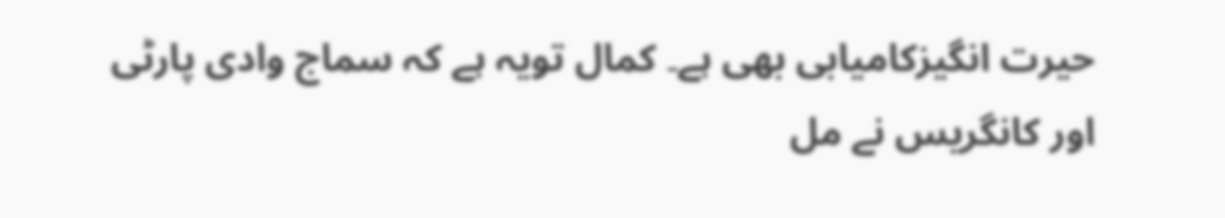حیرت انگیزکامیابی بھی ہے۔ کمال تویہ ہے کہ سماج وادی پارٹی اور کانگریس نے مل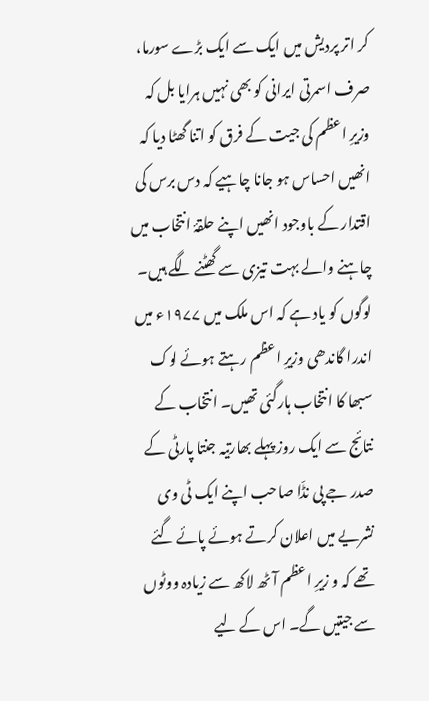کر اتر پردیش میں ایک سے ایک بڑے سورما، صرف اسمرتی ایرانی کو بھی نہیں ہرایا بل کہ وزیرِ اعظم کی جیت کے فرق کو اتنا گھٹا دیا کہ انھیں احساس ہو جانا چاہیے کہ دس برس کی اقتدار کے باوجود انھیں اپنے حلقۂ انتخاب میں چاہنے والے بہت تیزی سے گھٹنے لگے ہیں۔ لوگوں کو یاد ہے کہ اس ملک میں ۱۹۷۷ء میں اندرا گاندھی وزیرِ اعظم رہتے ہوئے لوک سبھا کا انتخاب ہارگئی تھیں۔ انتخاب کے نتائج سے ایک روز پہلے بھارتیہ جنتا پارٹی کے صدر جے پی نڈّا صاحب اپنے ایک ٹی وی نشریے میں اعلان کرتے ہوئے پائے گئے تھے کہ و زیرِ اعظم آٹھ لاکھ سے زیادہ ووٹوں سے جیتیں گے۔ اس کے لیے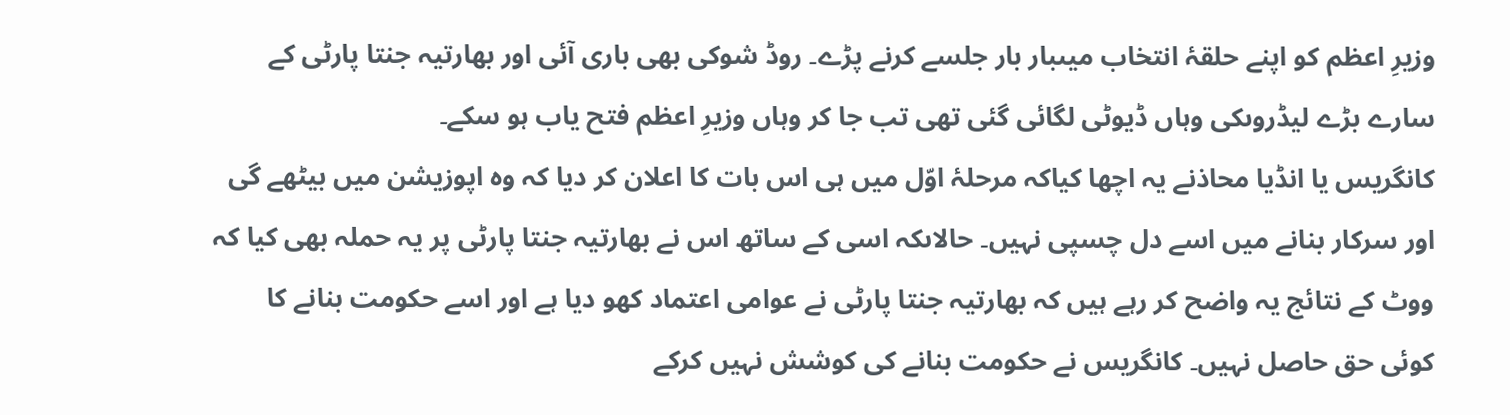وزیرِ اعظم کو اپنے حلقۂ انتخاب میںبار بار جلسے کرنے پڑے۔ روڈ شوکی بھی باری آئی اور بھارتیہ جنتا پارٹی کے سارے بڑے لیڈروںکی وہاں ڈیوٹی لگائی گئی تھی تب جا کر وہاں وزیرِ اعظم فتح یاب ہو سکے۔
کانگریس یا انڈیا محاذنے یہ اچھا کیاکہ مرحلۂ اوّل میں ہی اس بات کا اعلان کر دیا کہ وہ اپوزیشن میں بیٹھے گی اور سرکار بنانے میں اسے دل چسپی نہیں۔ حالاںکہ اسی کے ساتھ اس نے بھارتیہ جنتا پارٹی پر یہ حملہ بھی کیا کہ ووٹ کے نتائج یہ واضح کر رہے ہیں کہ بھارتیہ جنتا پارٹی نے عوامی اعتماد کھو دیا ہے اور اسے حکومت بنانے کا کوئی حق حاصل نہیں۔ کانگریس نے حکومت بنانے کی کوشش نہیں کرکے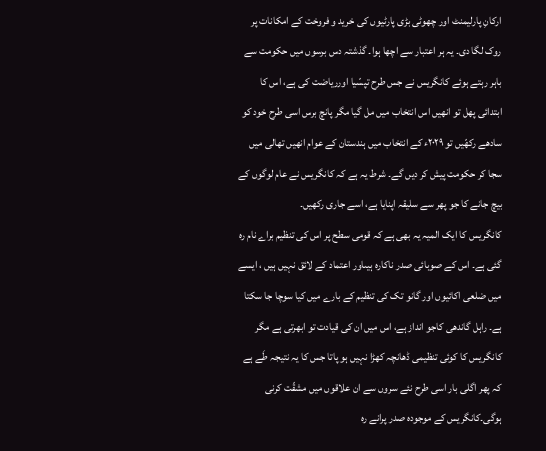ارکانِ پارلیمنٹ اور چھوٹی بڑی پارٹیوں کی خرید و فروخت کے امکانات پر روک لگا دی۔ یہ ہر اعتبار سے اچھا ہوا۔ گذشتہ دس برسوں میں حکومت سے باہر رہتے ہوئے کانگریس نے جس طرح تپسّیا اورریاضت کی ہے، اس کا ابتدائی پھل تو انھیں اس انتخاب میں مل گیا مگر پانچ برس اسی طرح خود کو سادھے رکھّیں تو ۲۰۲۹ء کے انتخاب میں ہندستان کے عوام انھیں تھالی میں سجا کر حکومت پیش کر دیں گے۔ شرط یہ ہے کہ کانگریس نے عام لوگوں کے بیچ جانے کا جو پھر سے سلیقہ اپنایا ہے، اسے جاری رکھیں۔
کانگریس کا ایک المیہ یہ بھی ہے کہ قومی سطح پر اس کی تنظیم براے نام رہ گئی ہے۔ اس کے صوبائی صدر ناکارہ ہیںاور اعتماد کے لائق نہیں ہیں ، ایسے میں ضلعی اکائیوں اور گانو تک کی تنظیم کے بارے میں کیا سوچا جا سکتا ہے۔ راہل گاندھی کاجو انداز ہے، اس میں ان کی قیادت تو ابھرتی ہے مگر کانگریس کا کوئی تنظیمی ڈھانچہ کھڑا نہیں ہو پاتا جس کا یہ نتیجہ طَے ہے کہ پھر اگلی بار اسی طرح نئے سروں سے ان علاقوں میں مشقّت کرنی ہوگی۔کانگریس کے موجودہ صدر پرانے رہ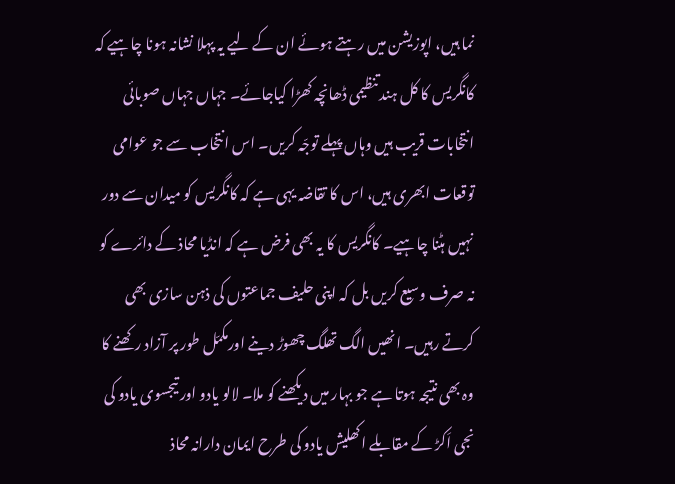نما ہیں، اپوزیشن میں رہتے ہوئے ان کے لیے یہ پہلا نشانہ ہونا چاہیے کہ کانگریس کا کل ہند تنظیمی ڈھانچہ کھڑا کیاجائے۔ جہاں جہاں صوبائی انتخابات قریب ہیں وہاں پہلے توجّہ کریں۔ اس انتخاب سے جو عوامی توقعات ابھری ہیں، اس کا تقاضہ یہی ہے کہ کانگریس کو میدان سے دور نہیں ہٹنا چاہیے۔ کانگریس کا یہ بھی فرض ہے کہ انڈیا محاذ کے دائرے کو نہ صرف وسیع کریں بل کہ اپنی حلیف جماعتوں کی ذہن سازی بھی کرتے رہیں۔ انھیں الگ تھلگ چھوڑ دینے اورمکمّل طور پر آزاد رکھنے کا وہ بھی نتیجہ ہوتا ہے جو بہار میں دیکھنے کو ملا۔ لالو یادو اور تیجسوی یادو کی نجی اَکڑ کے مقابلے اکھلیش یادو کی طرح ایمان دارانہ محاذ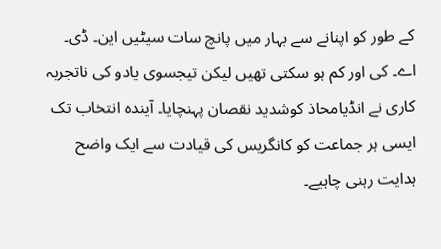کے طور کو اپنانے سے بہار میں پانچ سات سیٹیں این۔ ڈی۔ اے۔ کی اور کم ہو سکتی تھیں لیکن تیجسوی یادو کی ناتجربہ کاری نے انڈیامحاذ کوشدید نقصان پہنچایا۔ آیندہ انتخاب تک ایسی ہر جماعت کو کانگریس کی قیادت سے ایک واضح ہدایت رہنی چاہیے۔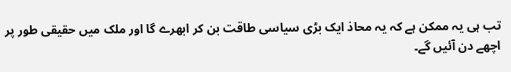تب ہی یہ ممکن ہے کہ یہ محاذ ایک بڑی سیاسی طاقت بن کر ابھرے گا اور ملک میں حقیقی طور پر اچھے دن آئیں گے۔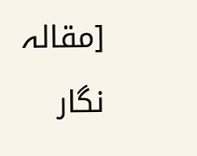[مقالہ نگار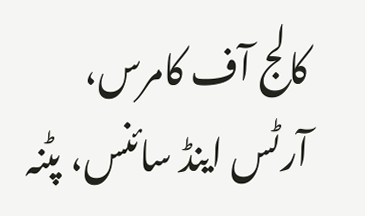کالج آف کامرس، آرٹس اینڈ سائنس، پٹنہ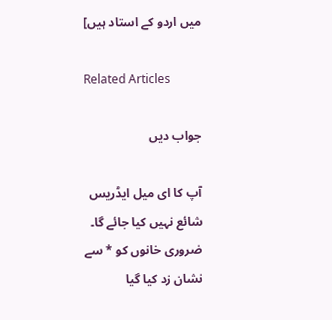میں اردو کے استاد ہیں]

Related Articles

جواب دیں

آپ کا ای میل ایڈریس شائع نہیں کیا جائے گا۔ ضروری خانوں کو * سے نشان زد کیا گیا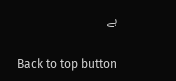ہے

Back to top button